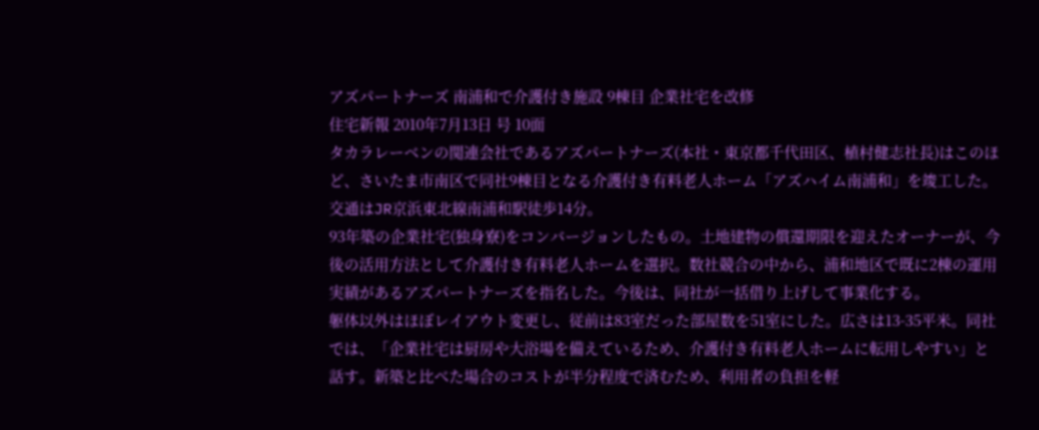アズパートナーズ 南浦和で介護付き施設 9棟目 企業社宅を改修
住宅新報 2010年7月13日 号 10面
タカラレーベンの関連会社であるアズパートナーズ(本社・東京都千代田区、植村健志社長)はこのほど、さいたま市南区で同社9棟目となる介護付き有料老人ホーム「アズハイム南浦和」を竣工した。交通はJR京浜東北線南浦和駅徒歩14分。
93年築の企業社宅(独身寮)をコンバージョンしたもの。土地建物の償還期限を迎えたオーナーが、今後の活用方法として介護付き有料老人ホームを選択。数社競合の中から、浦和地区で既に2棟の運用実績があるアズパートナーズを指名した。今後は、同社が一括借り上げして事業化する。
躯体以外はほぼレイアウト変更し、従前は83室だった部屋数を51室にした。広さは13-35平米。同社では、「企業社宅は厨房や大浴場を備えているため、介護付き有料老人ホームに転用しやすい」と話す。新築と比べた場合のコストが半分程度で済むため、利用者の負担を軽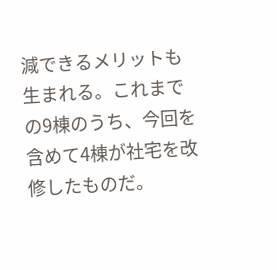減できるメリットも生まれる。これまでの9棟のうち、今回を含めて4棟が社宅を改修したものだ。